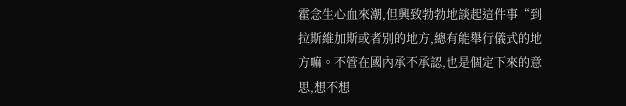霍念生心血來潮,但興致勃勃地談起這件事“到拉斯維加斯或者別的地方,總有能舉行儀式的地方嘛。不管在國內承不承認,也是個定下來的意思,想不想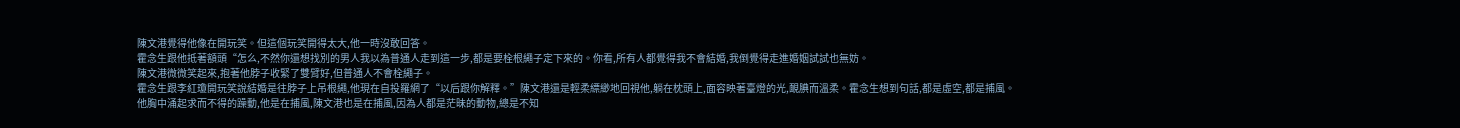陳文港覺得他像在開玩笑。但這個玩笑開得太大,他一時沒敢回答。
霍念生跟他抵著額頭“怎么,不然你還想找別的男人我以為普通人走到這一步,都是要栓根繩子定下來的。你看,所有人都覺得我不會結婚,我倒覺得走進婚姻試試也無妨。
陳文港微微笑起來,抱著他脖子收緊了雙臂好,但普通人不會栓繩子。
霍念生跟李紅瓊開玩笑說結婚是往脖子上吊根繩,他現在自投羅網了“以后跟你解釋。”陳文港還是輕柔縹緲地回視他,躺在枕頭上,面容映著臺燈的光,靦腆而溫柔。霍念生想到句話,都是虛空,都是捕風。
他胸中涌起求而不得的躁動,他是在捕風,陳文港也是在捕風,因為人都是茫昧的動物,總是不知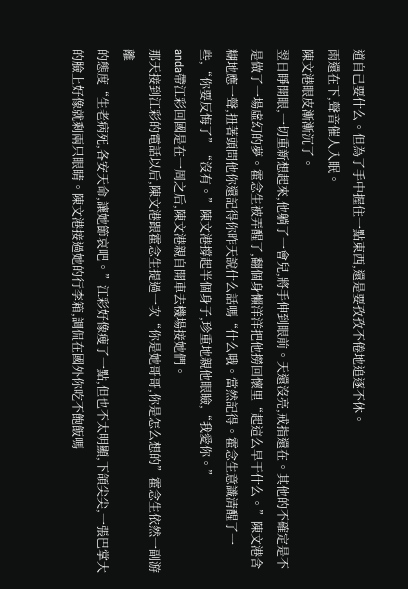道自己要什么。但為了手中握住一點東西,還是要孜孜不倦地追逐不休。
雨還在下,聲音催人入眠。
陳文港眼皮漸漸沉了。
翌日睜開眼,一切重新想起來,他躺了一會兒,將手伸到眼前。天還沒亮,戒指還在。其他的不確定是不是做了一場虛幻的夢。霍念生被弄醒了,翻個身懶洋洋把他撈回懷里“起這么早干什么。”陳文港含糊地應一聲,扭著頭問他你還記得你昨天說什么話嗎“什么哦。當然記得。霍念生意識清醒了一些,“你要反悔了”“沒有。”陳文港撐起半個身子,珍重地親他眼瞼,“我愛你。”
anda帶江彩回國是在一周之后,陳文港親自開車去機場接她們。
那天接到江彩的電話以后,陳文港跟霍念生提過一次“你是她哥哥,你是怎么想的”霍念生依然一副游離
的態度“生老病死,各安天命,讓她節哀吧。”江彩好像瘦了一點,但也不太明顯,下頜尖尖,一張巴掌大的臉上好像就剩兩只眼睛。陳文港接過她的行李箱,調侃在國外你吃不飽飯嗎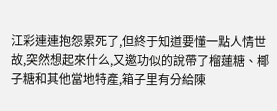江彩連連抱怨累死了,但終于知道要懂一點人情世故,突然想起來什么,又邀功似的說帶了榴蓮糖、椰子糖和其他當地特產,箱子里有分給陳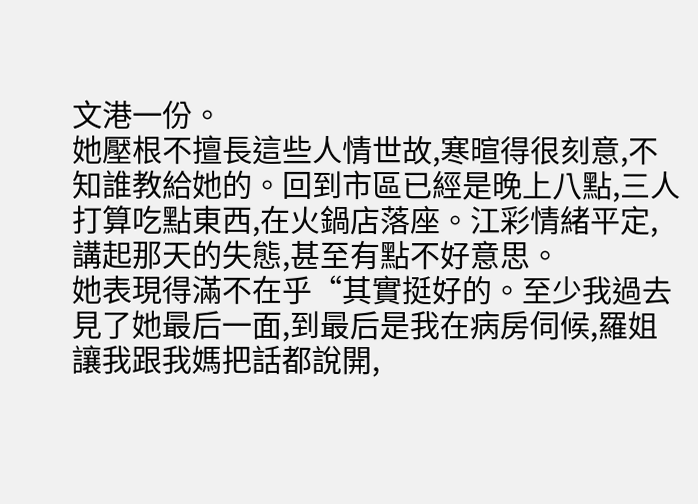文港一份。
她壓根不擅長這些人情世故,寒暄得很刻意,不知誰教給她的。回到市區已經是晚上八點,三人打算吃點東西,在火鍋店落座。江彩情緒平定,講起那天的失態,甚至有點不好意思。
她表現得滿不在乎“其實挺好的。至少我過去見了她最后一面,到最后是我在病房伺候,羅姐讓我跟我媽把話都說開,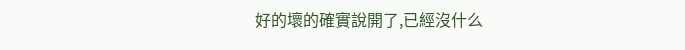好的壞的確實說開了,已經沒什么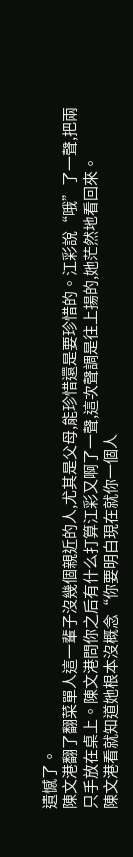遺憾了。
陳文港翻了翻菜單人這一輩子沒幾個親近的人,尤其是父母,能珍惜還是要珍惜的。江彩說“哦”了一聲,把兩只手放在桌上。陳文港問你之后有什么打算江彩又啊了一聲,這次聲調是往上揚的,她茫然地看回來。
陳文港看就知道她根本沒概念“你要明白現在就你一個人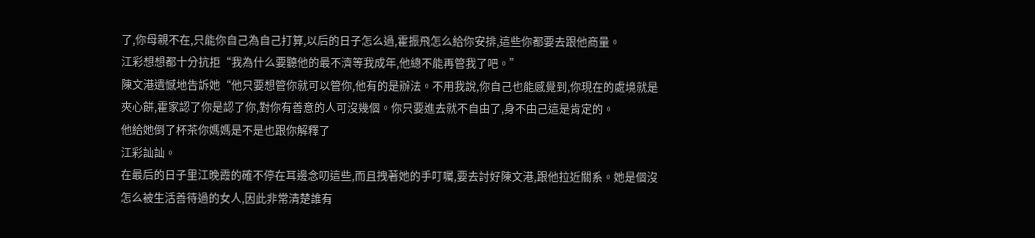了,你母親不在,只能你自己為自己打算,以后的日子怎么過,霍振飛怎么給你安排,這些你都要去跟他商量。
江彩想想都十分抗拒“我為什么要聽他的最不濟等我成年,他總不能再管我了吧。”
陳文港遺憾地告訴她“他只要想管你就可以管你,他有的是辦法。不用我說,你自己也能感覺到,你現在的處境就是夾心餅,霍家認了你是認了你,對你有善意的人可沒幾個。你只要進去就不自由了,身不由己這是肯定的。
他給她倒了杯茶你媽媽是不是也跟你解釋了
江彩訕訕。
在最后的日子里江晚霞的確不停在耳邊念叨這些,而且拽著她的手叮囑,要去討好陳文港,跟他拉近關系。她是個沒怎么被生活善待過的女人,因此非常清楚誰有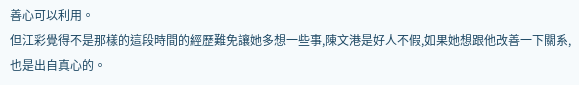善心可以利用。
但江彩覺得不是那樣的這段時間的經歷難免讓她多想一些事,陳文港是好人不假,如果她想跟他改善一下關系,也是出自真心的。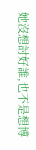她沒想討好誰,也不是想博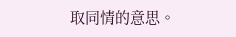取同情的意思。